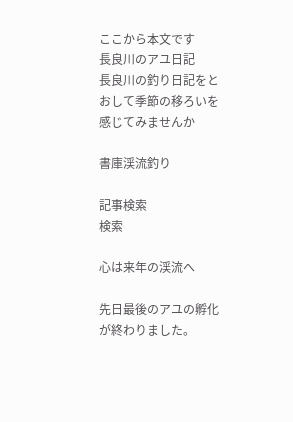ここから本文です
長良川のアユ日記
長良川の釣り日記をとおして季節の移ろいを感じてみませんか

書庫渓流釣り

記事検索
検索

心は来年の渓流へ

先日最後のアユの孵化が終わりました。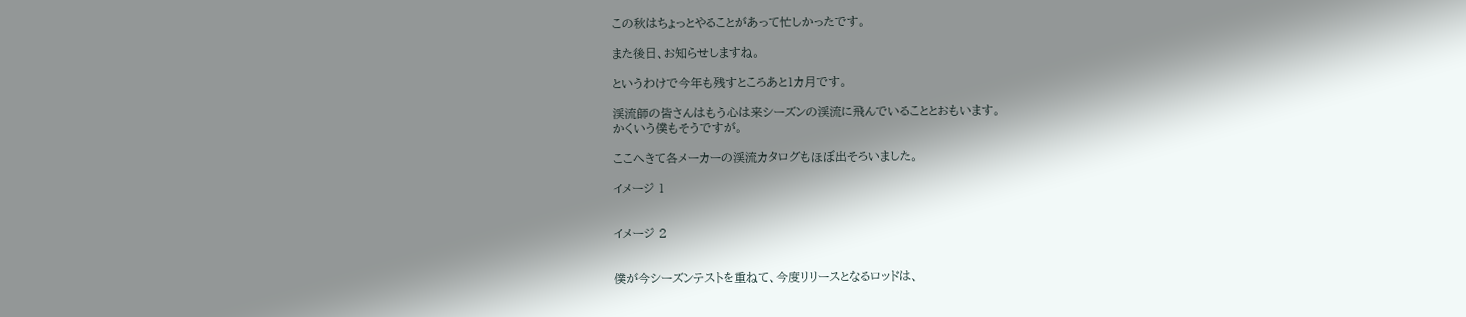この秋はちょっとやることがあって忙しかったです。

また後日、お知らせしますね。

というわけで今年も残すところあと1カ月です。

渓流師の皆さんはもう心は来シーズンの渓流に飛んでいることとおもいます。
かくいう僕もそうですが。

ここへきて各メーカーの渓流カタログもほぼ出そろいました。

イメージ 1


イメージ 2


僕が今シーズンテストを重ねて、今度リリースとなるロッドは、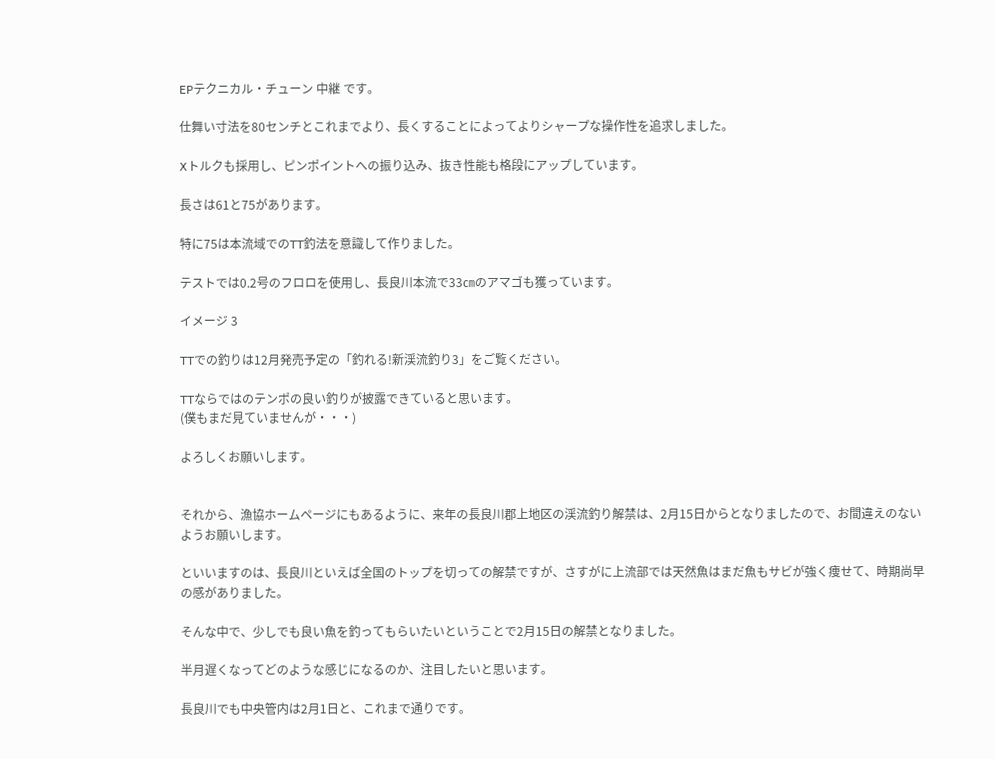EPテクニカル・チューン 中継 です。

仕舞い寸法を80センチとこれまでより、長くすることによってよりシャープな操作性を追求しました。

Xトルクも採用し、ピンポイントへの振り込み、抜き性能も格段にアップしています。

長さは61と75があります。

特に75は本流域でのTT釣法を意識して作りました。

テストでは0.2号のフロロを使用し、長良川本流で33㎝のアマゴも獲っています。

イメージ 3

TTでの釣りは12月発売予定の「釣れる!新渓流釣り3」をご覧ください。

TTならではのテンポの良い釣りが披露できていると思います。
(僕もまだ見ていませんが・・・)

よろしくお願いします。


それから、漁協ホームページにもあるように、来年の長良川郡上地区の渓流釣り解禁は、2月15日からとなりましたので、お間違えのないようお願いします。

といいますのは、長良川といえば全国のトップを切っての解禁ですが、さすがに上流部では天然魚はまだ魚もサビが強く痩せて、時期尚早の感がありました。

そんな中で、少しでも良い魚を釣ってもらいたいということで2月15日の解禁となりました。

半月遅くなってどのような感じになるのか、注目したいと思います。

長良川でも中央管内は2月1日と、これまで通りです。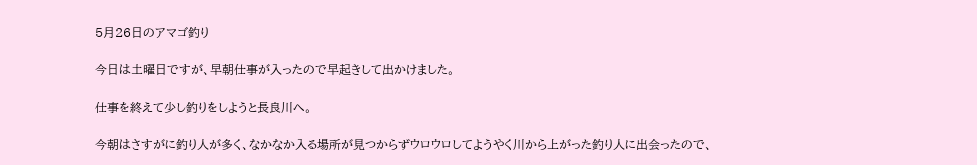5月26日のアマゴ釣り

今日は土曜日ですが、早朝仕事が入ったので早起きして出かけました。

仕事を終えて少し釣りをしようと長良川へ。

今朝はさすがに釣り人が多く、なかなか入る場所が見つからずウロウロしてようやく川から上がった釣り人に出会ったので、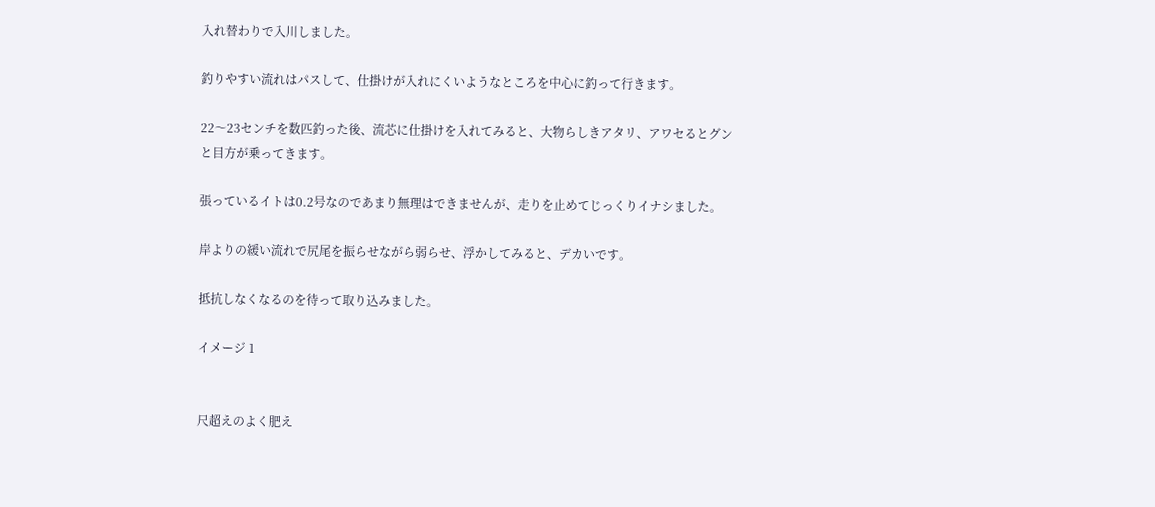入れ替わりで入川しました。

釣りやすい流れはパスして、仕掛けが入れにくいようなところを中心に釣って行きます。

22〜23センチを数匹釣った後、流芯に仕掛けを入れてみると、大物らしきアタリ、アワセるとグンと目方が乗ってきます。

張っているイトは0.2号なのであまり無理はできませんが、走りを止めてじっくりイナシました。

岸よりの緩い流れで尻尾を振らせながら弱らせ、浮かしてみると、デカいです。

抵抗しなくなるのを待って取り込みました。

イメージ 1


尺超えのよく肥え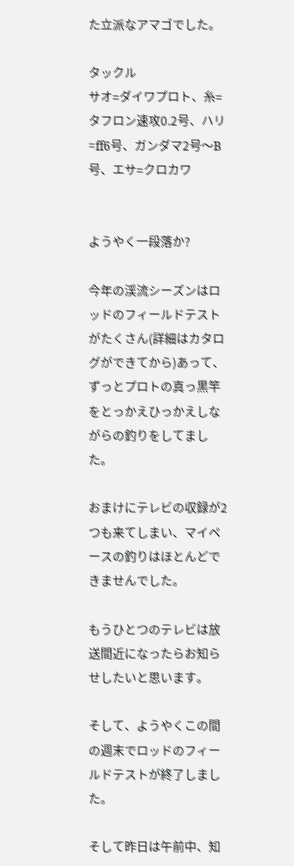た立派なアマゴでした。

タックル
サオ=ダイワプロト、糸=タフロン速攻0.2号、ハリ=ff6号、ガンダマ2号〜B号、エサ=クロカワ


ようやく一段落か?

今年の渓流シーズンはロッドのフィールドテストがたくさん(詳細はカタログができてから)あって、ずっとプロトの真っ黒竿をとっかえひっかえしながらの釣りをしてました。

おまけにテレビの収録が2つも来てしまい、マイペースの釣りはほとんどできませんでした。

もうひとつのテレビは放送間近になったらお知らせしたいと思います。

そして、ようやくこの間の週末でロッドのフィールドテストが終了しました。

そして昨日は午前中、知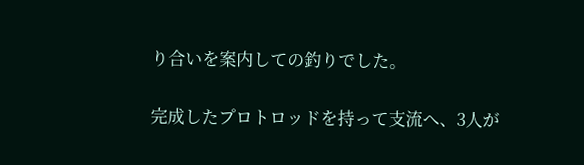り合いを案内しての釣りでした。

完成したプロトロッドを持って支流へ、3人が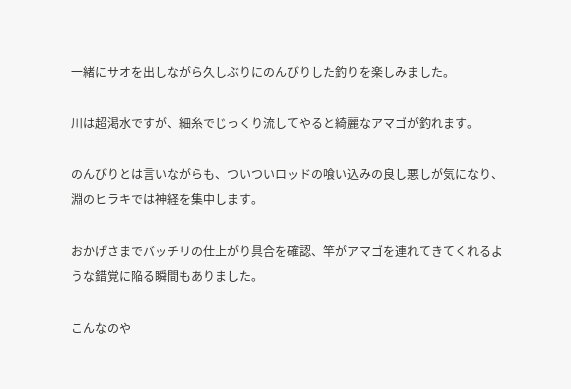一緒にサオを出しながら久しぶりにのんびりした釣りを楽しみました。

川は超渇水ですが、細糸でじっくり流してやると綺麗なアマゴが釣れます。

のんびりとは言いながらも、ついついロッドの喰い込みの良し悪しが気になり、淵のヒラキでは神経を集中します。

おかげさまでバッチリの仕上がり具合を確認、竿がアマゴを連れてきてくれるような錯覚に陥る瞬間もありました。

こんなのや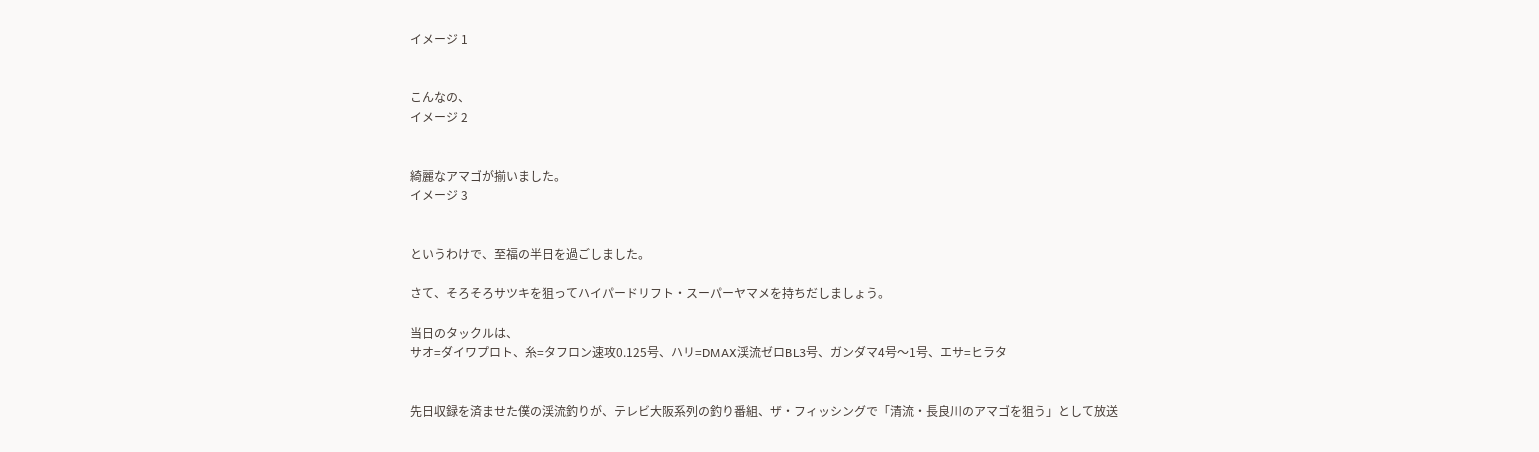イメージ 1


こんなの、
イメージ 2


綺麗なアマゴが揃いました。
イメージ 3


というわけで、至福の半日を過ごしました。

さて、そろそろサツキを狙ってハイパードリフト・スーパーヤマメを持ちだしましょう。

当日のタックルは、
サオ=ダイワプロト、糸=タフロン速攻0.125号、ハリ=DMAX渓流ゼロBL3号、ガンダマ4号〜1号、エサ=ヒラタ


先日収録を済ませた僕の渓流釣りが、テレビ大阪系列の釣り番組、ザ・フィッシングで「清流・長良川のアマゴを狙う」として放送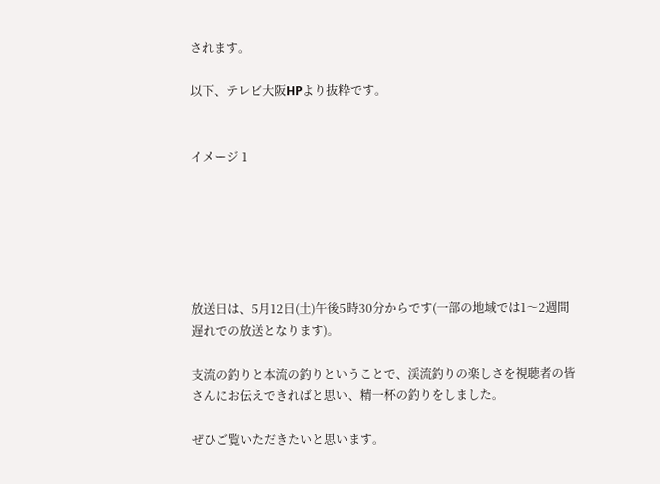されます。

以下、テレビ大阪HPより抜粋です。


イメージ 1






放送日は、5月12日(土)午後5時30分からです(一部の地域では1〜2週間遅れでの放送となります)。

支流の釣りと本流の釣りということで、渓流釣りの楽しさを視聴者の皆さんにお伝えできればと思い、精一杯の釣りをしました。

ぜひご覧いただきたいと思います。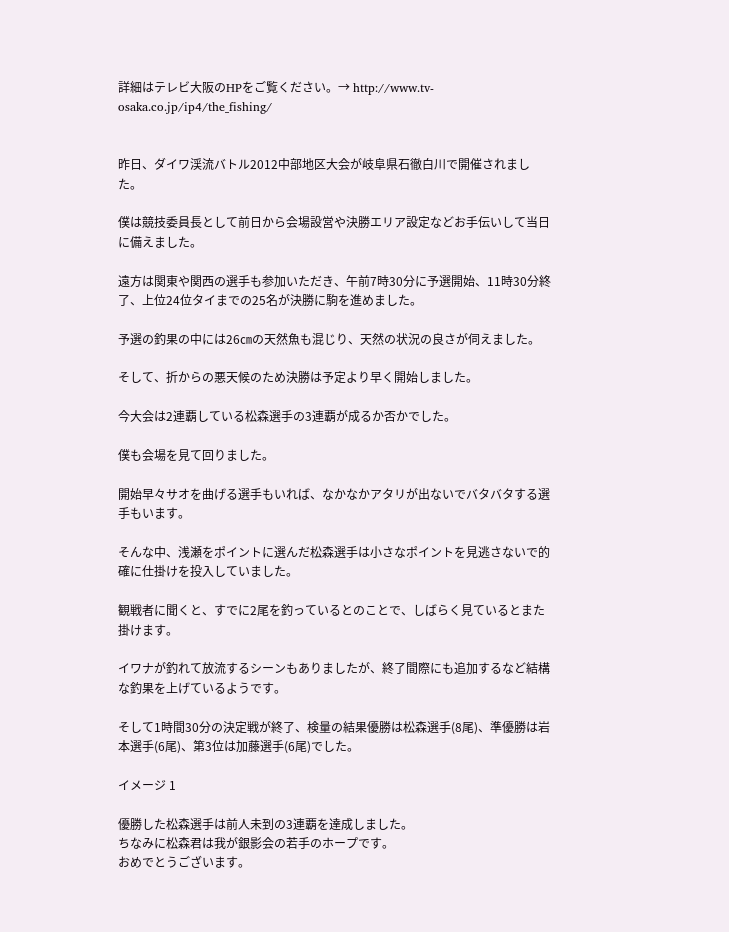詳細はテレビ大阪のHPをご覧ください。→ http://www.tv-osaka.co.jp/ip4/the_fishing/


昨日、ダイワ渓流バトル2012中部地区大会が岐阜県石徹白川で開催されました。

僕は競技委員長として前日から会場設営や決勝エリア設定などお手伝いして当日に備えました。

遠方は関東や関西の選手も参加いただき、午前7時30分に予選開始、11時30分終了、上位24位タイまでの25名が決勝に駒を進めました。

予選の釣果の中には26㎝の天然魚も混じり、天然の状況の良さが伺えました。

そして、折からの悪天候のため決勝は予定より早く開始しました。

今大会は2連覇している松森選手の3連覇が成るか否かでした。

僕も会場を見て回りました。

開始早々サオを曲げる選手もいれば、なかなかアタリが出ないでバタバタする選手もいます。

そんな中、浅瀬をポイントに選んだ松森選手は小さなポイントを見逃さないで的確に仕掛けを投入していました。

観戦者に聞くと、すでに2尾を釣っているとのことで、しばらく見ているとまた掛けます。

イワナが釣れて放流するシーンもありましたが、終了間際にも追加するなど結構な釣果を上げているようです。

そして1時間30分の決定戦が終了、検量の結果優勝は松森選手(8尾)、準優勝は岩本選手(6尾)、第3位は加藤選手(6尾)でした。

イメージ 1

優勝した松森選手は前人未到の3連覇を達成しました。
ちなみに松森君は我が銀影会の若手のホープです。
おめでとうございます。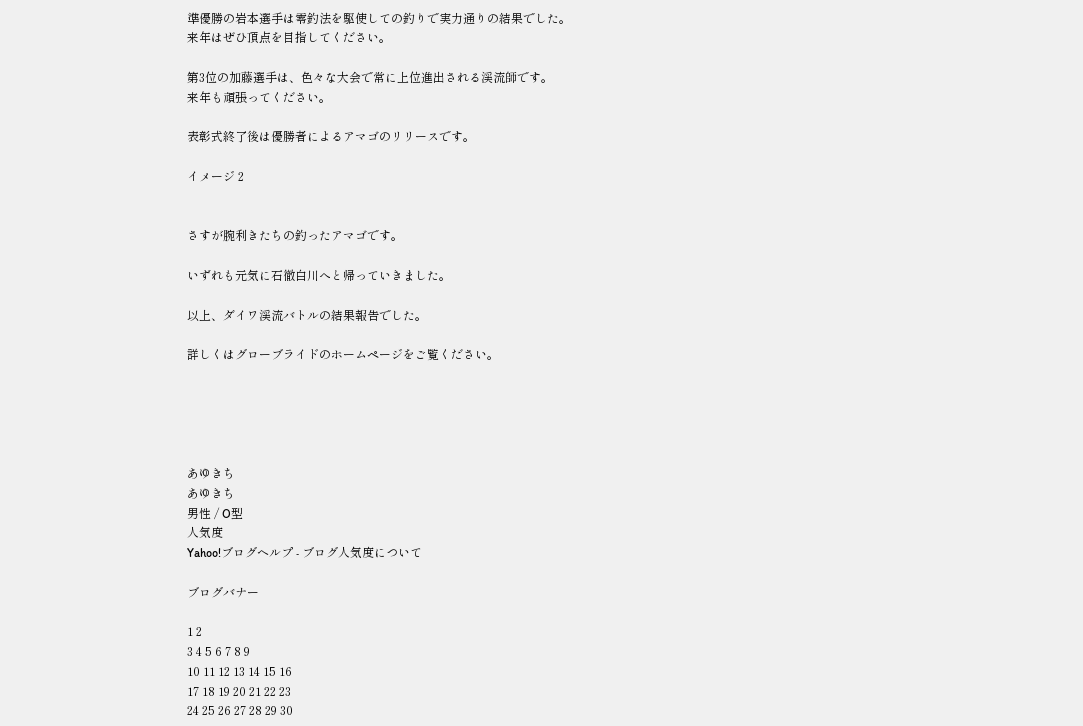準優勝の岩本選手は零釣法を駆使しての釣りで実力通りの結果でした。
来年はぜひ頂点を目指してください。

第3位の加藤選手は、色々な大会で常に上位進出される渓流師です。
来年も頑張ってください。

表彰式終了後は優勝者によるアマゴのリリースです。

イメージ 2


さすが腕利きたちの釣ったアマゴです。

いずれも元気に石徹白川へと帰っていきました。

以上、ダイワ渓流バトルの結果報告でした。

詳しくはグローブライドのホームページをご覧ください。





あゆきち
あゆきち
男性 / O型
人気度
Yahoo!ブログヘルプ - ブログ人気度について

ブログバナー

1 2
3 4 5 6 7 8 9
10 11 12 13 14 15 16
17 18 19 20 21 22 23
24 25 26 27 28 29 30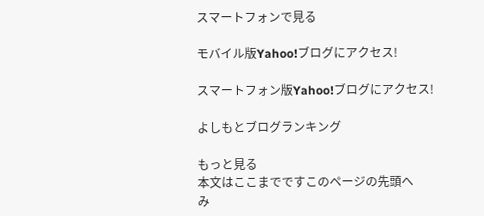スマートフォンで見る

モバイル版Yahoo!ブログにアクセス!

スマートフォン版Yahoo!ブログにアクセス!

よしもとブログランキング

もっと見る
本文はここまでですこのページの先頭へ
み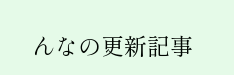んなの更新記事